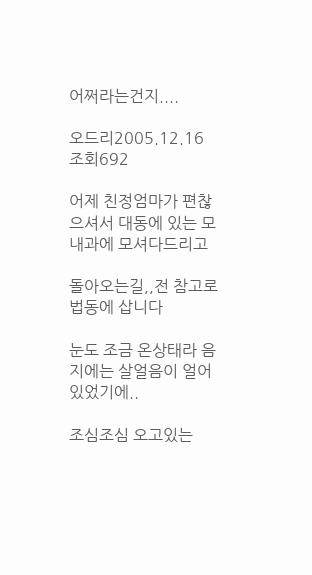어쩌라는건지....

오드리2005.12.16
조회692

어제 친정엄마가 편찮으셔서 대동에 있는 모내과에 모셔다드리고

돌아오는길,,전 참고로 법동에 삽니다

눈도 조금 온상태라 음지에는 살얼음이 얼어있었기에..

조심조심 오고있는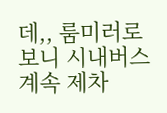데,, 룸미러로보니 시내버스 계속 제차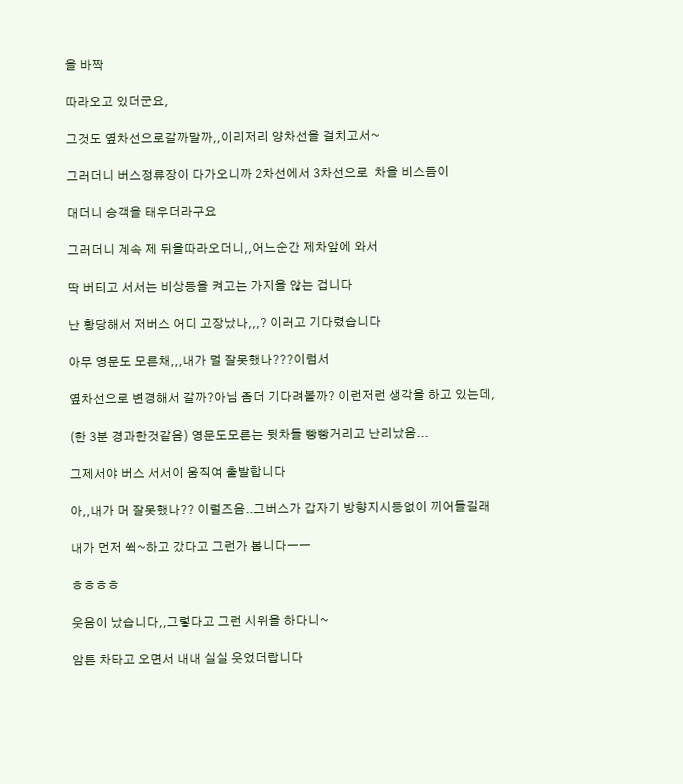을 바짝

따라오고 있더군요,

그것도 옆차선으로갈까말까,,이리저리 양차선을 걸치고서~

그러더니 버스정류장이 다가오니까 2차선에서 3차선으로  차을 비스듬이

대더니 승객을 태우더라구요

그러더니 계속 제 뒤을따라오더니,,어느순간 제차앞에 와서

딱 버티고 서서는 비상등을 켜고는 가지을 않는 겁니다

난 황당해서 저버스 어디 고장났나,,,? 이러고 기다렸습니다

아무 영문도 모른채,,,내가 멀 잘못했나???이럼서

옆차선으로 변경해서 갈까?아님 좀더 기다려볼까? 이런저런 생각을 하고 있는데,

(한 3분 경과한것같음) 영문도모른는 뒷차들 빵빵거리고 난리났음...

그제서야 버스 서서이 움직여 출발합니다

아,,내가 머 잘못했나?? 이럴즈음..그버스가 갑자기 방향지시등없이 끼어들길래

내가 먼저 쒹~하고 갔다고 그런가 봅니다ㅡㅡ

ㅎㅎㅎㅎ

웃음이 났습니다,,그렇다고 그런 시위을 하다니~

암튼 차타고 오면서 내내 실실 웃었더랍니다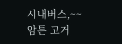시내버스,~~ 암튼 고거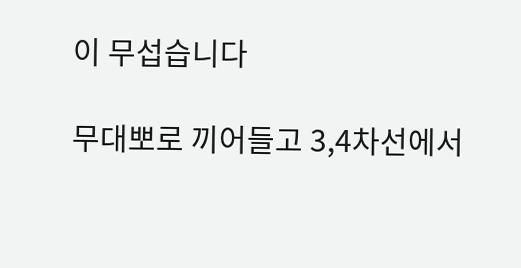이 무섭습니다

무대뽀로 끼어들고 3,4차선에서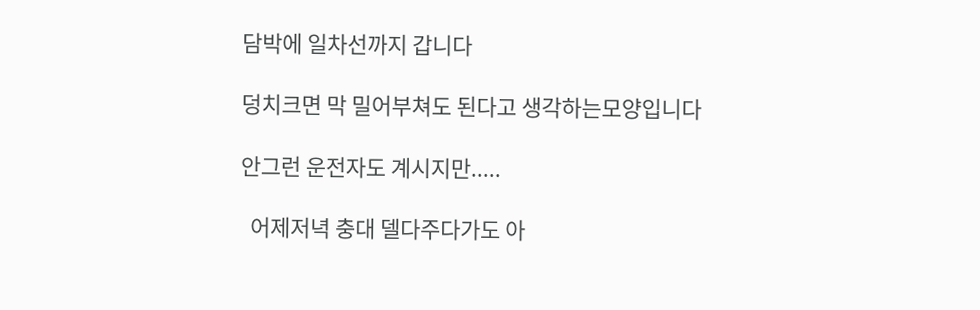담박에 일차선까지 갑니다

덩치크면 막 밀어부쳐도 된다고 생각하는모양입니다

안그런 운전자도 계시지만.....

  어제저녁 충대 델다주다가도 아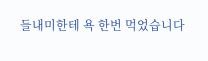들내미한테 욕 한번 먹었습니다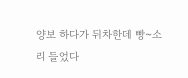양보 하다가 뒤차한데 빵~소리 들었다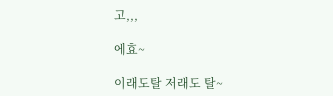고,,,

에효~

이래도탈 저래도 탈~